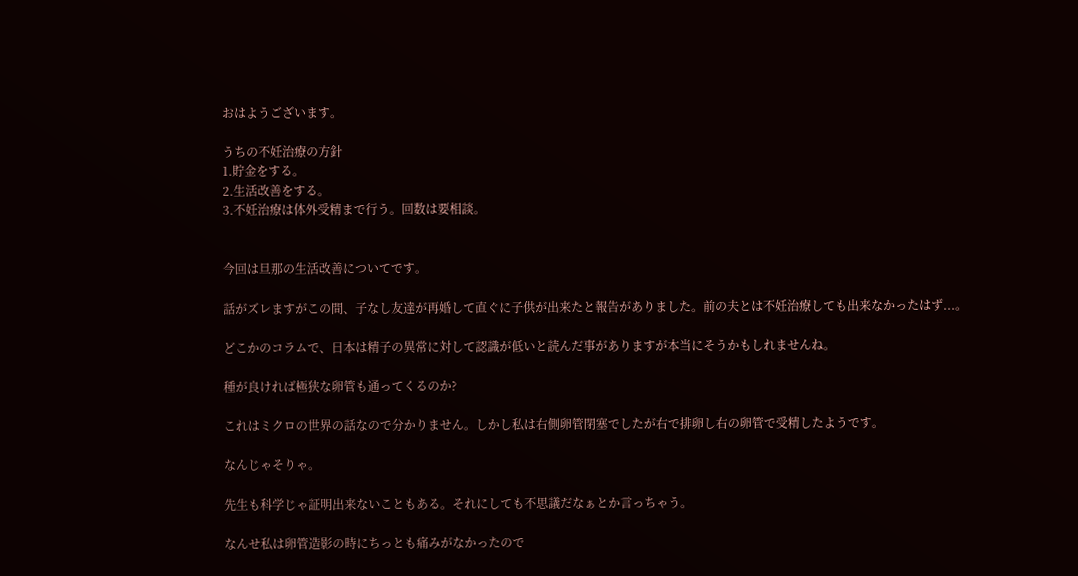おはようございます。

うちの不妊治療の方針
1.貯金をする。
2.生活改善をする。
3.不妊治療は体外受精まで行う。回数は要相談。


今回は旦那の生活改善についてです。

話がズレますがこの間、子なし友達が再婚して直ぐに子供が出来たと報告がありました。前の夫とは不妊治療しても出来なかったはず...。

どこかのコラムで、日本は精子の異常に対して認識が低いと読んだ事がありますが本当にそうかもしれませんね。

種が良ければ極狭な卵管も通ってくるのか?

これはミクロの世界の話なので分かりません。しかし私は右側卵管閉塞でしたが右で排卵し右の卵管で受精したようです。

なんじゃそりゃ。

先生も科学じゃ証明出来ないこともある。それにしても不思議だなぁとか言っちゃう。

なんせ私は卵管造影の時にちっとも痛みがなかったので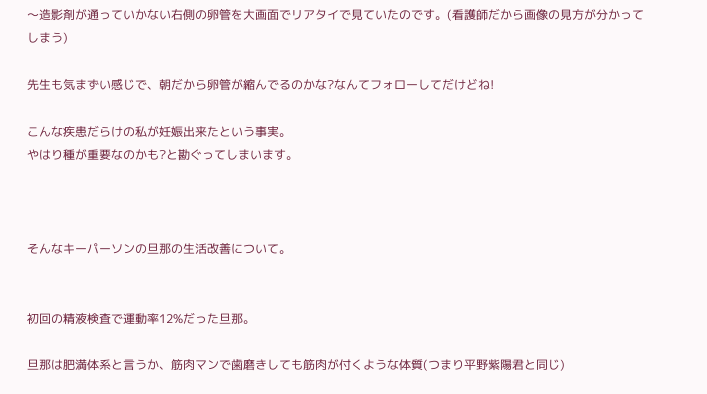〜造影剤が通っていかない右側の卵管を大画面でリアタイで見ていたのです。(看護師だから画像の見方が分かってしまう)

先生も気まずい感じで、朝だから卵管が縮んでるのかな?なんてフォローしてだけどね!

こんな疾患だらけの私が妊娠出来たという事実。
やはり種が重要なのかも?と勘ぐってしまいます。



そんなキーパーソンの旦那の生活改善について。


初回の精液検査で運動率12%だった旦那。

旦那は肥満体系と言うか、筋肉マンで歯磨きしても筋肉が付くような体質(つまり平野紫陽君と同じ)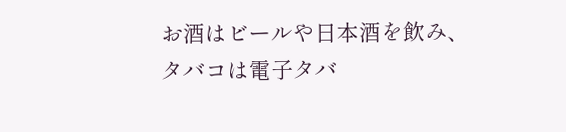お酒はビールや日本酒を飲み、タバコは電子タバ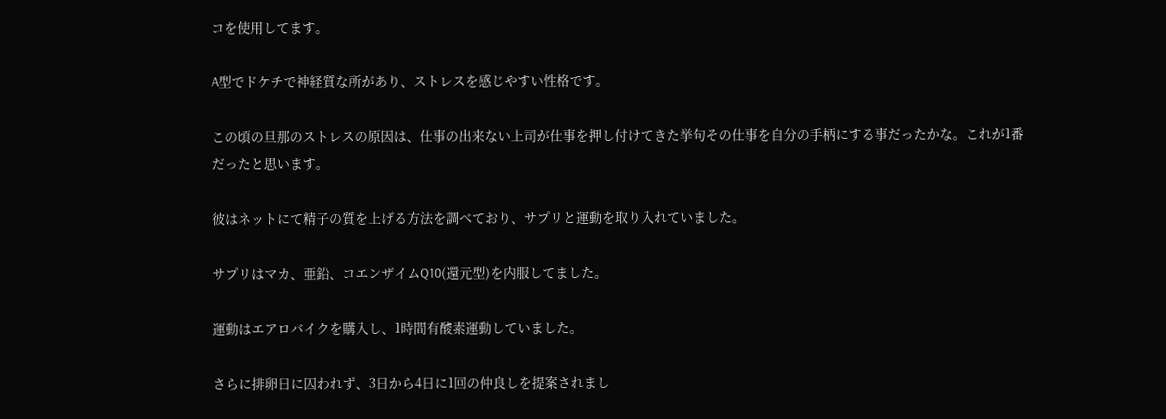コを使用してます。

A型でドケチで神経質な所があり、ストレスを感じやすい性格です。

この頃の旦那のストレスの原因は、仕事の出来ない上司が仕事を押し付けてきた挙句その仕事を自分の手柄にする事だったかな。これが1番だったと思います。

彼はネットにて精子の質を上げる方法を調べており、サプリと運動を取り入れていました。

サプリはマカ、亜鉛、コエンザイムQ10(還元型)を内服してました。

運動はエアロバイクを購入し、1時間有酸素運動していました。

さらに排卵日に囚われず、3日から4日に1回の仲良しを提案されまし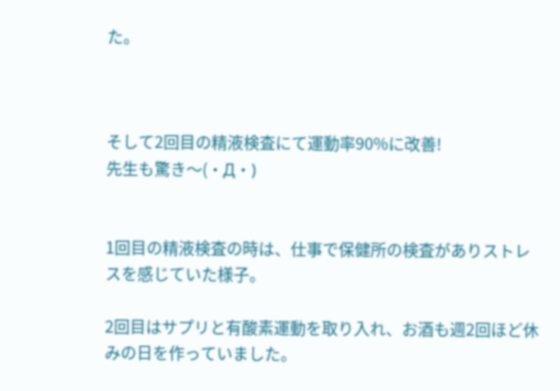た。



そして2回目の精液検査にて運動率90%に改善!
先生も驚き〜(・Д・)


1回目の精液検査の時は、仕事で保健所の検査がありストレスを感じていた様子。

2回目はサプリと有酸素運動を取り入れ、お酒も週2回ほど休みの日を作っていました。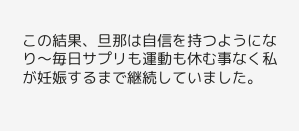この結果、旦那は自信を持つようになり〜毎日サプリも運動も休む事なく私が妊娠するまで継続していました。